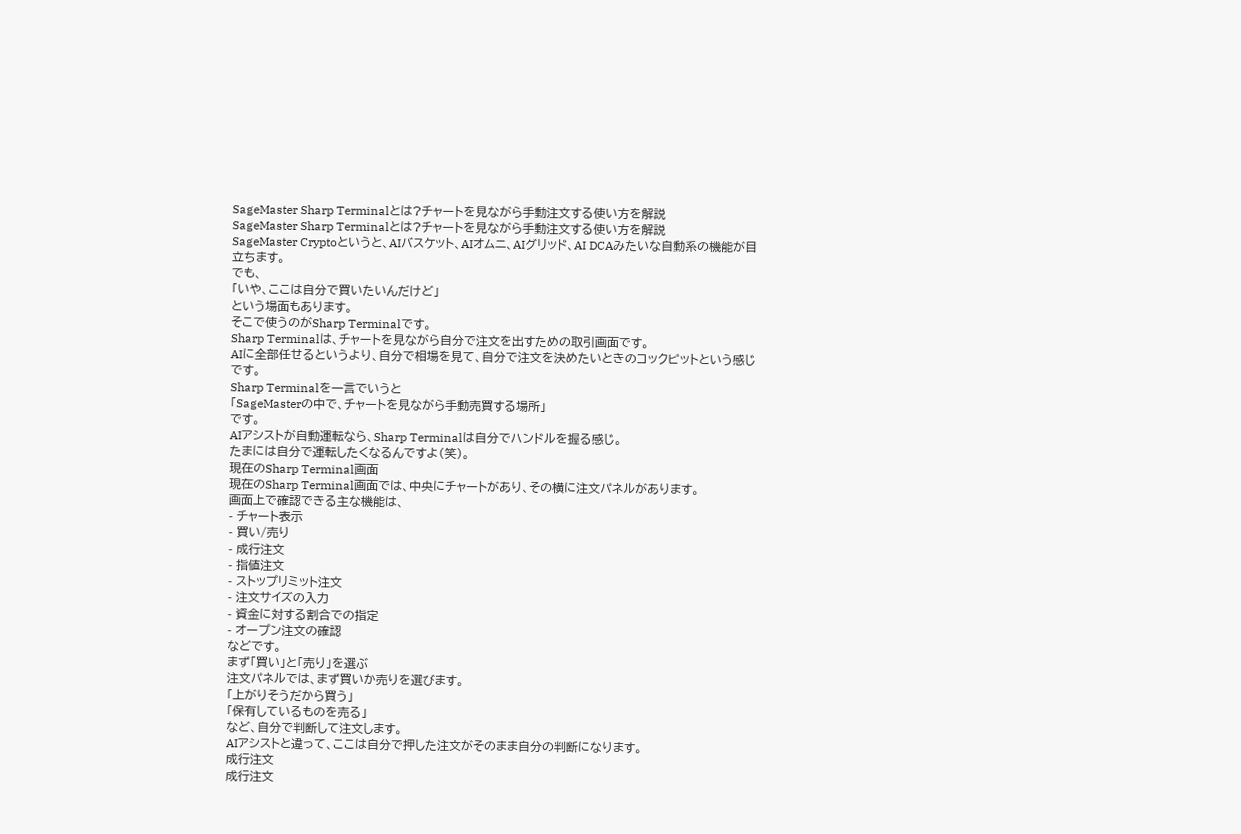SageMaster Sharp Terminalとは?チャートを見ながら手動注文する使い方を解説
SageMaster Sharp Terminalとは?チャートを見ながら手動注文する使い方を解説
SageMaster Cryptoというと、AIバスケット、AIオムニ、AIグリッド、AI DCAみたいな自動系の機能が目立ちます。
でも、
「いや、ここは自分で買いたいんだけど」
という場面もあります。
そこで使うのがSharp Terminalです。
Sharp Terminalは、チャートを見ながら自分で注文を出すための取引画面です。
AIに全部任せるというより、自分で相場を見て、自分で注文を決めたいときのコックピットという感じです。
Sharp Terminalを一言でいうと
「SageMasterの中で、チャートを見ながら手動売買する場所」
です。
AIアシストが自動運転なら、Sharp Terminalは自分でハンドルを握る感じ。
たまには自分で運転したくなるんですよ(笑)。
現在のSharp Terminal画面
現在のSharp Terminal画面では、中央にチャートがあり、その横に注文パネルがあります。
画面上で確認できる主な機能は、
- チャート表示
- 買い/売り
- 成行注文
- 指値注文
- ストップリミット注文
- 注文サイズの入力
- 資金に対する割合での指定
- オープン注文の確認
などです。
まず「買い」と「売り」を選ぶ
注文パネルでは、まず買いか売りを選びます。
「上がりそうだから買う」
「保有しているものを売る」
など、自分で判断して注文します。
AIアシストと違って、ここは自分で押した注文がそのまま自分の判断になります。
成行注文
成行注文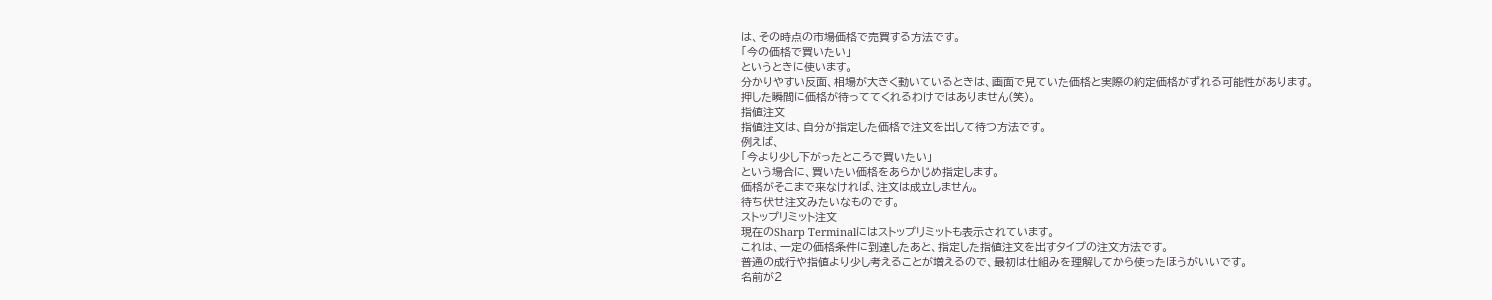は、その時点の市場価格で売買する方法です。
「今の価格で買いたい」
というときに使います。
分かりやすい反面、相場が大きく動いているときは、画面で見ていた価格と実際の約定価格がずれる可能性があります。
押した瞬間に価格が待っててくれるわけではありません(笑)。
指値注文
指値注文は、自分が指定した価格で注文を出して待つ方法です。
例えば、
「今より少し下がったところで買いたい」
という場合に、買いたい価格をあらかじめ指定します。
価格がそこまで来なければ、注文は成立しません。
待ち伏せ注文みたいなものです。
ストップリミット注文
現在のSharp Terminalにはストップリミットも表示されています。
これは、一定の価格条件に到達したあと、指定した指値注文を出すタイプの注文方法です。
普通の成行や指値より少し考えることが増えるので、最初は仕組みを理解してから使ったほうがいいです。
名前が2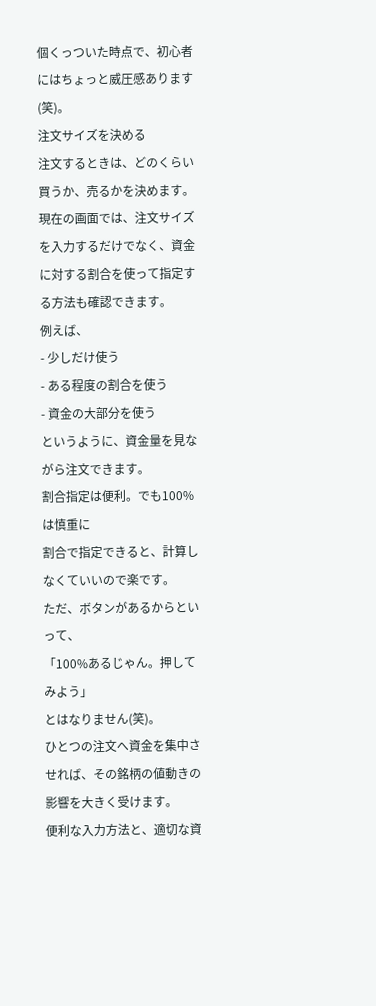個くっついた時点で、初心者にはちょっと威圧感あります(笑)。
注文サイズを決める
注文するときは、どのくらい買うか、売るかを決めます。
現在の画面では、注文サイズを入力するだけでなく、資金に対する割合を使って指定する方法も確認できます。
例えば、
- 少しだけ使う
- ある程度の割合を使う
- 資金の大部分を使う
というように、資金量を見ながら注文できます。
割合指定は便利。でも100%は慎重に
割合で指定できると、計算しなくていいので楽です。
ただ、ボタンがあるからといって、
「100%あるじゃん。押してみよう」
とはなりません(笑)。
ひとつの注文へ資金を集中させれば、その銘柄の値動きの影響を大きく受けます。
便利な入力方法と、適切な資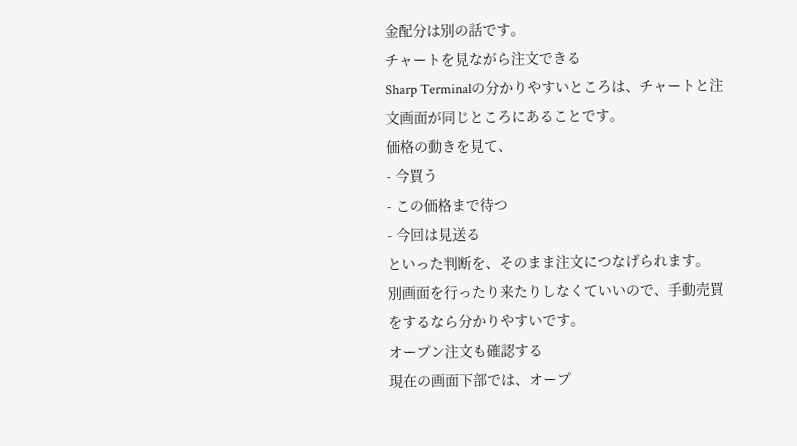金配分は別の話です。
チャートを見ながら注文できる
Sharp Terminalの分かりやすいところは、チャートと注文画面が同じところにあることです。
価格の動きを見て、
- 今買う
- この価格まで待つ
- 今回は見送る
といった判断を、そのまま注文につなげられます。
別画面を行ったり来たりしなくていいので、手動売買をするなら分かりやすいです。
オープン注文も確認する
現在の画面下部では、オープ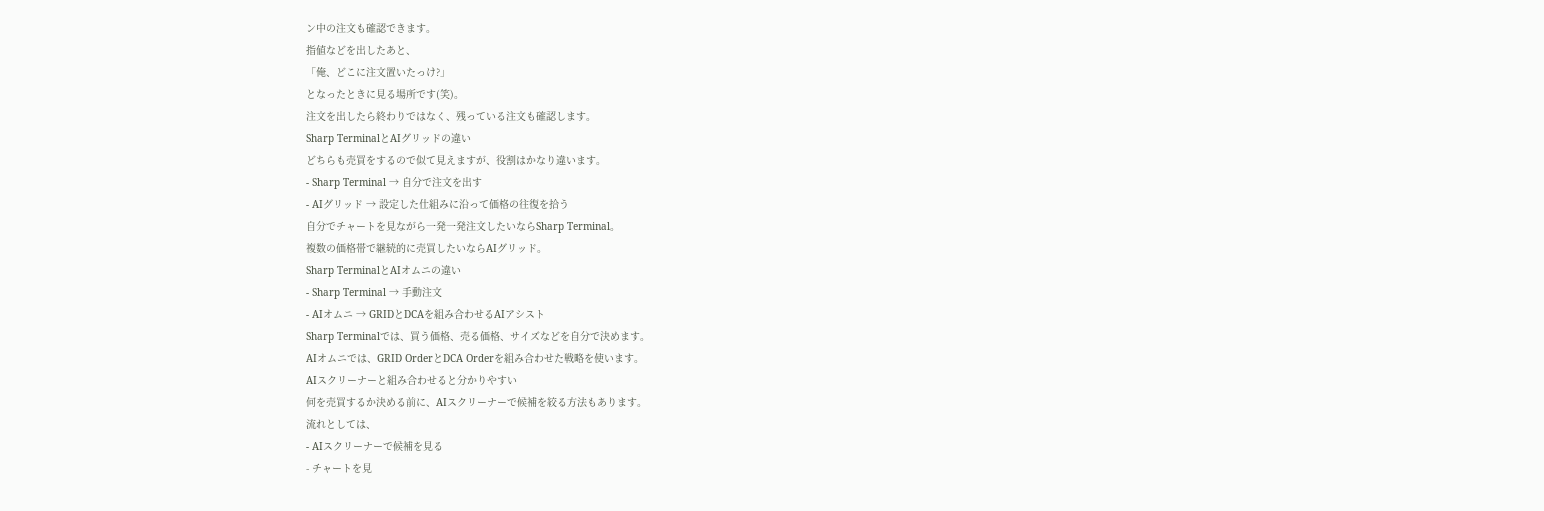ン中の注文も確認できます。
指値などを出したあと、
「俺、どこに注文置いたっけ?」
となったときに見る場所です(笑)。
注文を出したら終わりではなく、残っている注文も確認します。
Sharp TerminalとAIグリッドの違い
どちらも売買をするので似て見えますが、役割はかなり違います。
- Sharp Terminal → 自分で注文を出す
- AIグリッド → 設定した仕組みに沿って価格の往復を拾う
自分でチャートを見ながら一発一発注文したいならSharp Terminal。
複数の価格帯で継続的に売買したいならAIグリッド。
Sharp TerminalとAIオムニの違い
- Sharp Terminal → 手動注文
- AIオムニ → GRIDとDCAを組み合わせるAIアシスト
Sharp Terminalでは、買う価格、売る価格、サイズなどを自分で決めます。
AIオムニでは、GRID OrderとDCA Orderを組み合わせた戦略を使います。
AIスクリーナーと組み合わせると分かりやすい
何を売買するか決める前に、AIスクリーナーで候補を絞る方法もあります。
流れとしては、
- AIスクリーナーで候補を見る
- チャートを見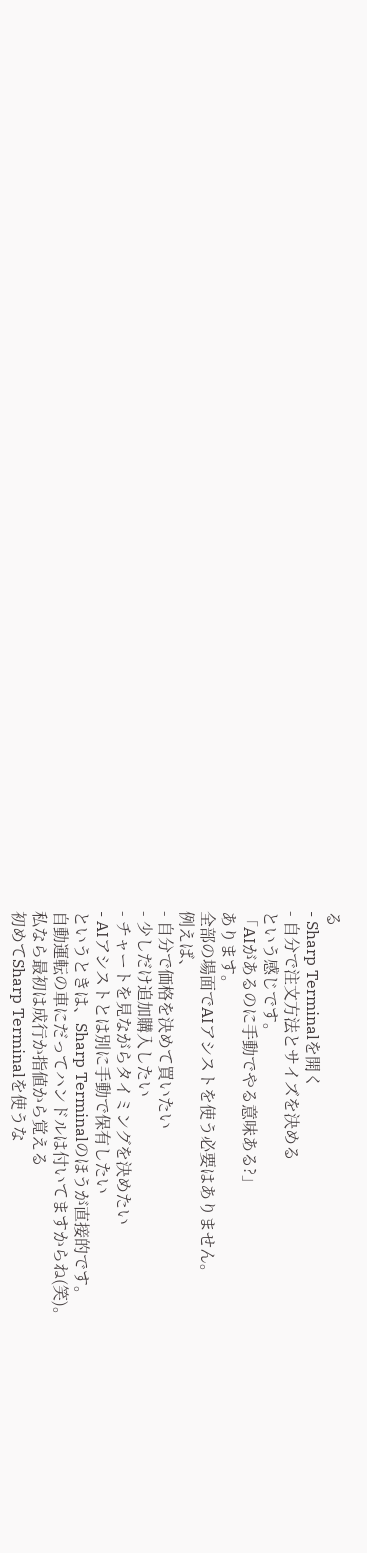る
- Sharp Terminalを開く
- 自分で注文方法とサイズを決める
という感じです。
「AIがあるのに手動でやる意味ある?」
あります。
全部の場面でAIアシストを使う必要はありません。
例えば、
- 自分で価格を決めて買いたい
- 少しだけ追加購入したい
- チャートを見ながらタイミングを決めたい
- AIアシストとは別に手動で保有したい
というときは、Sharp Terminalのほうが直接的です。
自動運転の車にだってハンドルは付いてますからね(笑)。
私なら最初は成行か指値から覚える
初めてSharp Terminalを使うな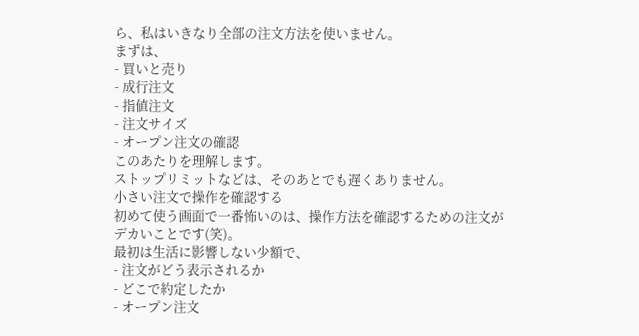ら、私はいきなり全部の注文方法を使いません。
まずは、
- 買いと売り
- 成行注文
- 指値注文
- 注文サイズ
- オープン注文の確認
このあたりを理解します。
ストップリミットなどは、そのあとでも遅くありません。
小さい注文で操作を確認する
初めて使う画面で一番怖いのは、操作方法を確認するための注文がデカいことです(笑)。
最初は生活に影響しない少額で、
- 注文がどう表示されるか
- どこで約定したか
- オープン注文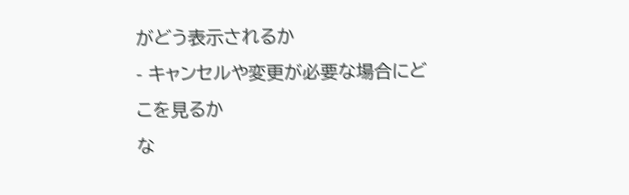がどう表示されるか
- キャンセルや変更が必要な場合にどこを見るか
な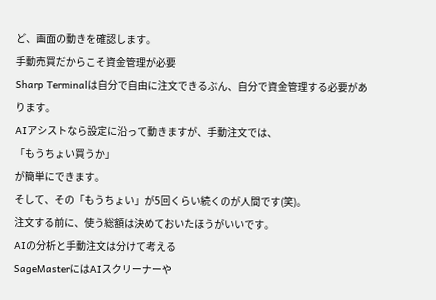ど、画面の動きを確認します。
手動売買だからこそ資金管理が必要
Sharp Terminalは自分で自由に注文できるぶん、自分で資金管理する必要があります。
AIアシストなら設定に沿って動きますが、手動注文では、
「もうちょい買うか」
が簡単にできます。
そして、その「もうちょい」が5回くらい続くのが人間です(笑)。
注文する前に、使う総額は決めておいたほうがいいです。
AIの分析と手動注文は分けて考える
SageMasterにはAIスクリーナーや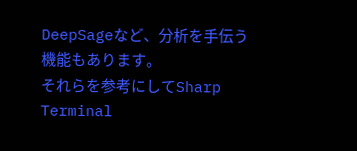DeepSageなど、分析を手伝う機能もあります。
それらを参考にしてSharp Terminal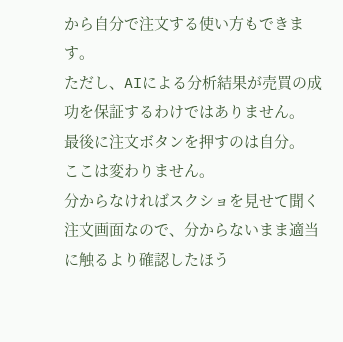から自分で注文する使い方もできます。
ただし、AIによる分析結果が売買の成功を保証するわけではありません。
最後に注文ボタンを押すのは自分。
ここは変わりません。
分からなければスクショを見せて聞く
注文画面なので、分からないまま適当に触るより確認したほう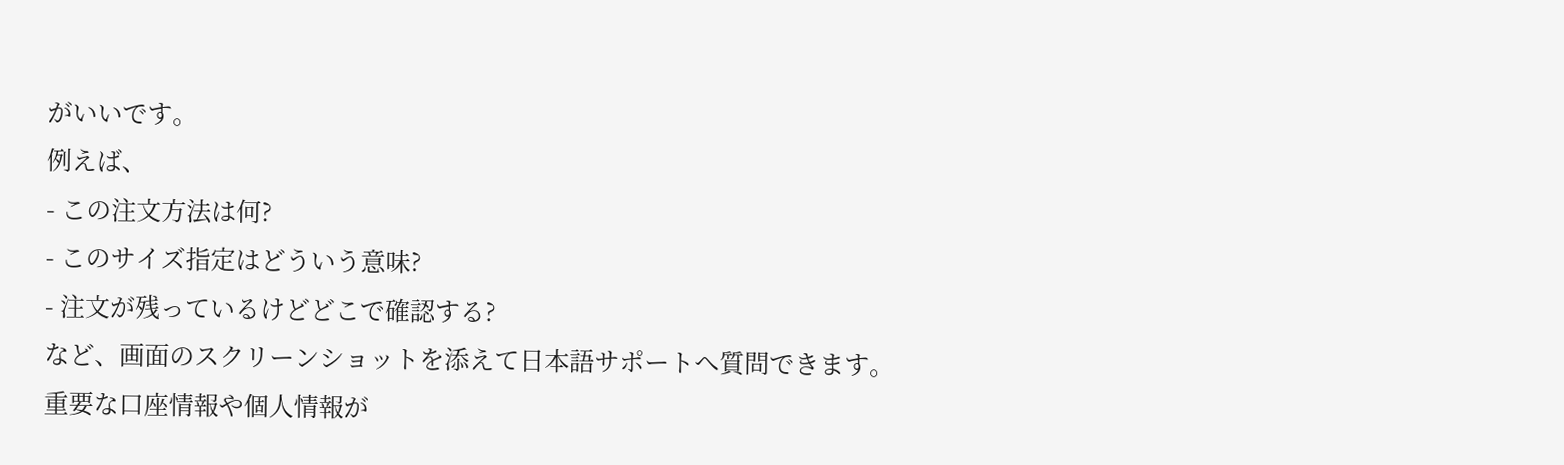がいいです。
例えば、
- この注文方法は何?
- このサイズ指定はどういう意味?
- 注文が残っているけどどこで確認する?
など、画面のスクリーンショットを添えて日本語サポートへ質問できます。
重要な口座情報や個人情報が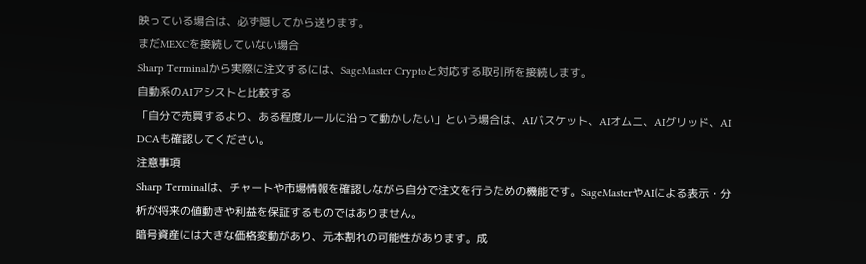映っている場合は、必ず隠してから送ります。
まだMEXCを接続していない場合
Sharp Terminalから実際に注文するには、SageMaster Cryptoと対応する取引所を接続します。
自動系のAIアシストと比較する
「自分で売買するより、ある程度ルールに沿って動かしたい」という場合は、AIバスケット、AIオムニ、AIグリッド、AI DCAも確認してください。
注意事項
Sharp Terminalは、チャートや市場情報を確認しながら自分で注文を行うための機能です。SageMasterやAIによる表示・分析が将来の値動きや利益を保証するものではありません。
暗号資産には大きな価格変動があり、元本割れの可能性があります。成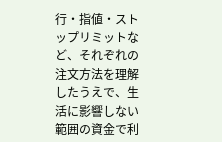行・指値・ストップリミットなど、それぞれの注文方法を理解したうえで、生活に影響しない範囲の資金で利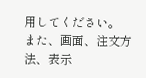用してください。
また、画面、注文方法、表示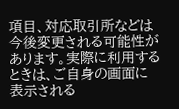項目、対応取引所などは今後変更される可能性があります。実際に利用するときは、ご自身の画面に表示される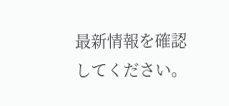最新情報を確認してください。